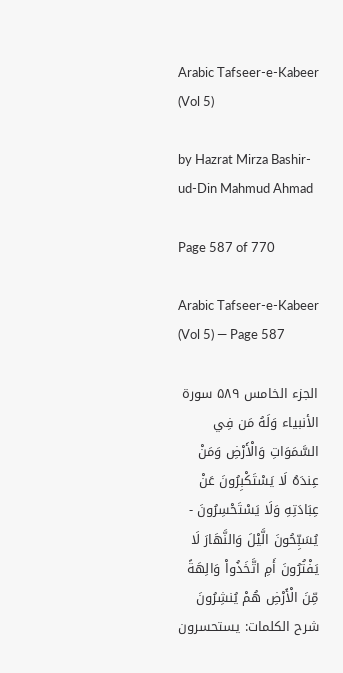Arabic Tafseer-e-Kabeer (Vol 5)

by Hazrat Mirza Bashir-ud-Din Mahmud Ahmad

Page 587 of 770

Arabic Tafseer-e-Kabeer (Vol 5) — Page 587

الجزء الخامس ۵۸۹ سورة الأنبياء وَلَهُ مَن فِي السَّمَوَاتِ وَالْأَرْضِ وَمَنْ عِندَهُ لَا يَسْتَكْبِرُونَ عَنْ عِبَادَتِهِ وَلَا يَسْتَحْسِرُونَ - يُسَبِّحُونَ الَّيْلَ وَالنَّهَارَ لَا يَفْتُرُونَ أَمِ اتَّخَذُواْ وَالِهَةً مِّنَ الْأَرْضِ هُمْ يُنشِرُونَ شرح الكلمات: يستحسرون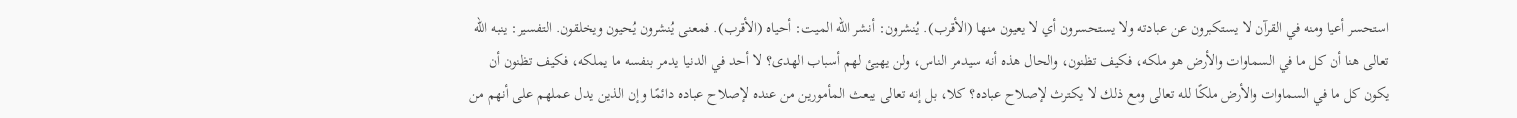استحسر أعيا ومنه في القرآن لا يستكبرون عن عبادته ولا يستحسرون أي لا يعيون منها (الأقرب). يُنشرون: أنشر الله الميت: أحياه (الأقرب). فمعنى يُنشرون يُحيون ويخلقون. التفسير: ينبه الله تعالى هنا أن كل ما في السماوات والأرض هو ملكه، فكيف تظنون، والحال هذه أنه سيدمر الناس، ولن يهيئ لهم أسباب الهدى؟ لا أحد في الدنيا يدمر بنفسه ما يملكه، فكيف تظنون أن يكون كل ما في السماوات والأرض ملكًا لله تعالى ومع ذلك لا يكترث لإصلاح عباده؟ كلا، بل إنه تعالى يبعث المأمورين من عنده لإصلاح عباده دائمًا وإن الذين يدل عملهم على أنهم من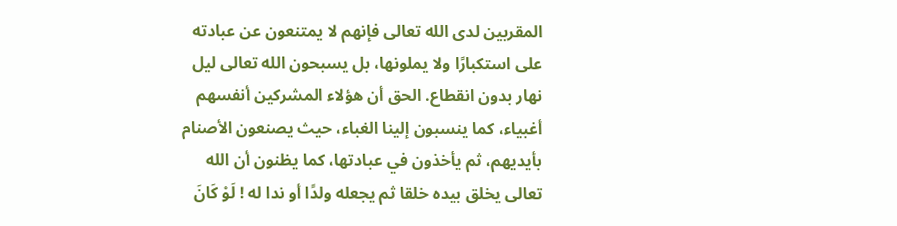المقربين لدى الله تعالى فإنهم لا يمتنعون عن عبادته على استكبارًا ولا يملونها، بل يسبحون الله تعالى ليل نهار بدون انقطاع. الحق أن هؤلاء المشركين أنفسهم أغبياء، كما ينسبون إلينا الغباء، حيث يصنعون الأصنام بأيديهم، ثم يأخذون في عبادتها، كما يظنون أن الله تعالى يخلق بيده خلقا ثم يجعله ولدًا أو ندا له ! لَوْ كَانَ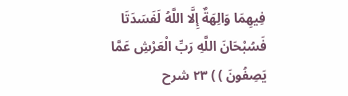فِيهِمَا وَالِهَةٌ إِلَّا اللَّهُ لَفَسَدَتَا فَسُبْحَانَ اللَّهِ رَبِّ الْعَرْشِ عَمَّا يَصِفُونَ ) ) ۲۳ شرح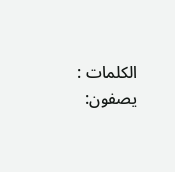الكلمات : يصفون: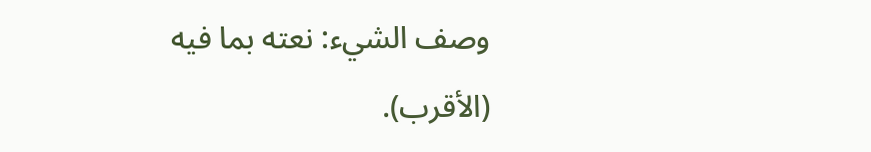وصف الشيء: نعته بما فيه (الأقرب).